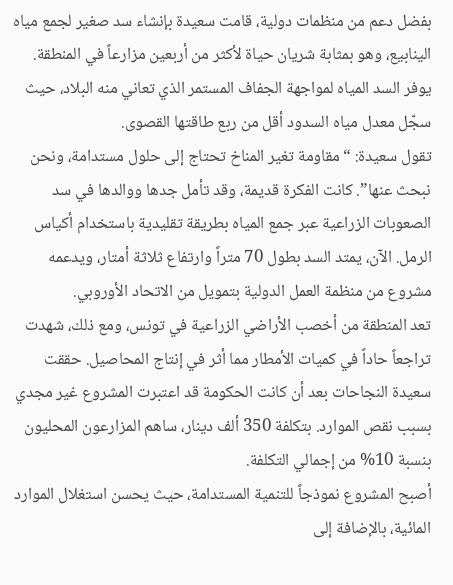بفضل دعم من منظمات دولية، قامت سعيدة بإنشاء سد صغير لجمع مياه الينابيع، وهو بمثابة شريان حياة لأكثر من أربعين مزارعاً في المنطقة. يوفر السد المياه لمواجهة الجفاف المستمر الذي تعاني منه البلاد، حيث سجّل معدل مياه السدود أقل من ربع طاقتها القصوى.
تقول سعيدة: “مقاومة تغير المناخ تحتاج إلى حلول مستدامة، ونحن نبحث عنها”. كانت الفكرة قديمة، وقد تأمل جدها ووالدها في سد الصعوبات الزراعية عبر جمع المياه بطريقة تقليدية باستخدام أكياس الرمل. الآن، يمتد السد بطول 70 متراً وارتفاع ثلاثة أمتار، ويدعمه مشروع من منظمة العمل الدولية بتمويل من الاتحاد الأوروبي.
تعد المنطقة من أخصب الأراضي الزراعية في تونس، ومع ذلك، شهدت تراجعاً حاداً في كميات الأمطار مما أثر في إنتاج المحاصيل. حققت سعيدة النجاحات بعد أن كانت الحكومة قد اعتبرت المشروع غير مجدي بسبب نقص الموارد. بتكلفة 350 ألف دينار، ساهم المزارعون المحليون بنسبة 10% من إجمالي التكلفة.
أصبح المشروع نموذجاً للتنمية المستدامة، حيث يحسن استغلال الموارد المائية، بالإضافة إلى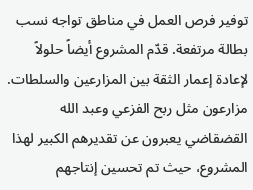توفير فرص العمل في مناطق تواجه نسب بطالة مرتفعة. قدّم المشروع أيضاً حلولاً لإعادة إعمار الثقة بين المزارعين والسلطات.
مزارعون مثل ربح الفزعي وعبد الله القضقاضي يعبرون عن تقديرهم الكبير لهذا المشروع، حيث تم تحسين إنتاجهم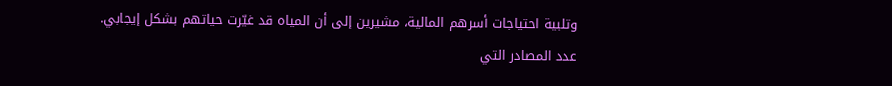وتلبية احتياجات أسرهم المالية، مشيرين إلى أن المياه قد غيّرت حياتهم بشكل إيجابي.
عدد المصادر التي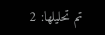تم تحليلها: 2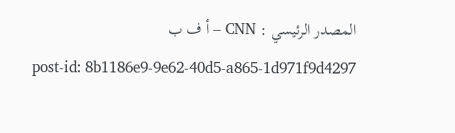المصدر الرئيسي : CNN – أ ف ب
post-id: 8b1186e9-9e62-40d5-a865-1d971f9d4297